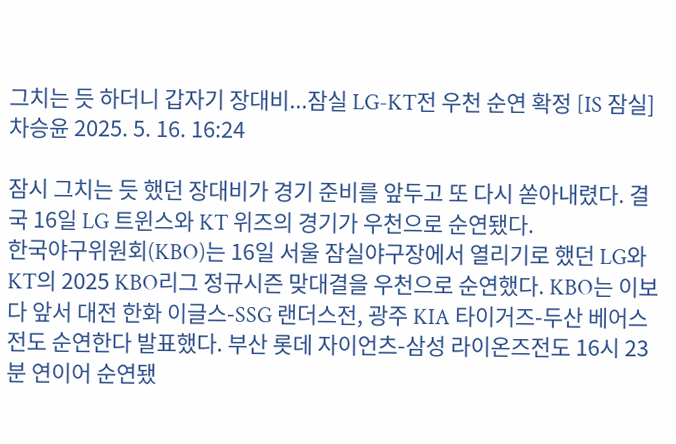그치는 듯 하더니 갑자기 장대비...잠실 LG-KT전 우천 순연 확정 [IS 잠실]
차승윤 2025. 5. 16. 16:24

잠시 그치는 듯 했던 장대비가 경기 준비를 앞두고 또 다시 쏟아내렸다. 결국 16일 LG 트윈스와 KT 위즈의 경기가 우천으로 순연됐다.
한국야구위원회(KBO)는 16일 서울 잠실야구장에서 열리기로 했던 LG와 KT의 2025 KBO리그 정규시즌 맞대결을 우천으로 순연했다. KBO는 이보다 앞서 대전 한화 이글스-SSG 랜더스전, 광주 KIA 타이거즈-두산 베어스전도 순연한다 발표했다. 부산 롯데 자이언츠-삼성 라이온즈전도 16시 23분 연이어 순연됐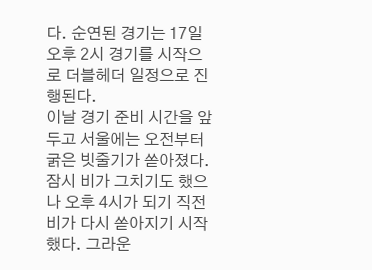다. 순연된 경기는 17일 오후 2시 경기를 시작으로 더블헤더 일정으로 진행된다.
이날 경기 준비 시간을 앞두고 서울에는 오전부터 굵은 빗줄기가 쏟아졌다. 잠시 비가 그치기도 했으나 오후 4시가 되기 직전 비가 다시 쏟아지기 시작했다. 그라운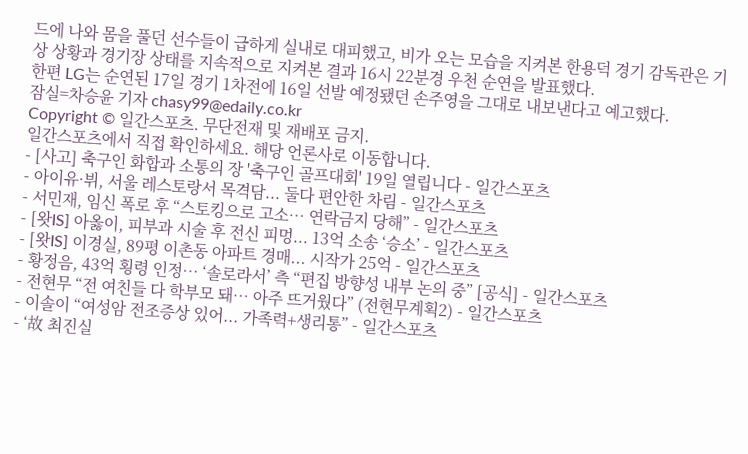드에 나와 몸을 풀던 선수들이 급하게 실내로 대피했고, 비가 오는 모습을 지켜본 한용덕 경기 감독관은 기상 상황과 경기장 상태를 지속적으로 지켜본 결과 16시 22분경 우천 순연을 발표했다.
한편 LG는 순연된 17일 경기 1차전에 16일 선발 예정됐던 손주영을 그대로 내보낸다고 예고했다.
잠실=차승윤 기자 chasy99@edaily.co.kr
Copyright © 일간스포츠. 무단전재 및 재배포 금지.
일간스포츠에서 직접 확인하세요. 해당 언론사로 이동합니다.
- [사고] 축구인 화합과 소통의 장 '축구인 골프대회' 19일 열립니다 - 일간스포츠
- 아이유·뷔, 서울 레스토랑서 목격담... 둘다 편안한 차림 - 일간스포츠
- 서민재, 임신 폭로 후 “스토킹으로 고소… 연락금지 당해” - 일간스포츠
- [왓IS] 아옳이, 피부과 시술 후 전신 피멍... 13억 소송 ‘승소’ - 일간스포츠
- [왓IS] 이경실, 89평 이촌동 아파트 경매... 시작가 25억 - 일간스포츠
- 황정음, 43억 횡령 인정… ‘솔로라서’ 측 “편집 방향성 내부 논의 중” [공식] - 일간스포츠
- 전현무 “전 여친들 다 학부모 돼… 아주 뜨거웠다” (전현무계획2) - 일간스포츠
- 이솔이 “여성암 전조증상 있어... 가족력+생리통” - 일간스포츠
- ‘故 최진실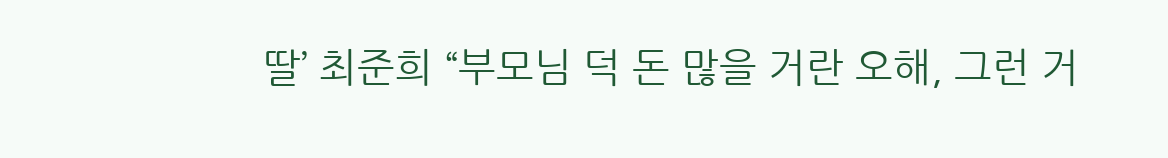딸’ 최준희 “부모님 덕 돈 많을 거란 오해, 그런 거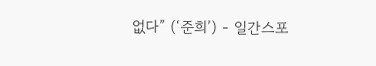없다” (‘준희’) - 일간스포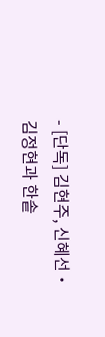- [단독] 김현주, 신혜선‧김정현과 한솥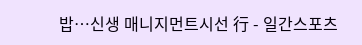밥…신생 매니지먼트시선 行 - 일간스포츠